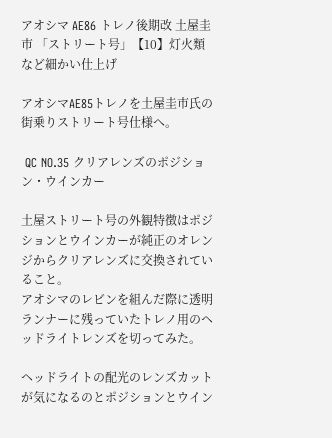アオシマ AE86 トレノ後期改 土屋圭市 「ストリート号」【10】灯火類など細かい仕上げ

アオシマAE85トレノを土屋圭市氏の街乗りストリート号仕様へ。

 QC NO.35 クリアレンズのポジション・ウインカー

土屋ストリート号の外観特徴はポジションとウインカーが純正のオレンジからクリアレンズに交換されていること。
アオシマのレビンを組んだ際に透明ランナーに残っていたトレノ用のヘッドライトレンズを切ってみた。

ヘッドライトの配光のレンズカットが気になるのとポジションとウイン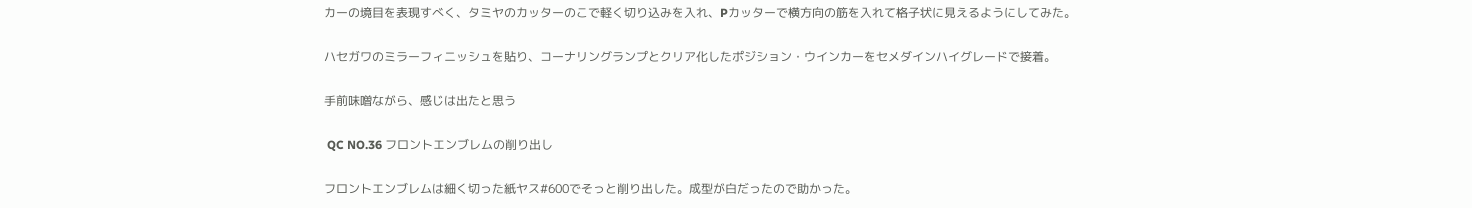カーの境目を表現すべく、タミヤのカッターのこで軽く切り込みを入れ、Pカッターで横方向の筋を入れて格子状に見えるようにしてみた。

ハセガワのミラーフィニッシュを貼り、コーナリングランプとクリア化したポジション・ウインカーをセメダインハイグレードで接着。

手前味噌ながら、感じは出たと思う

 QC NO.36 フロントエンブレムの削り出し

フロントエンブレムは細く切った紙ヤス#600でそっと削り出した。成型が白だったので助かった。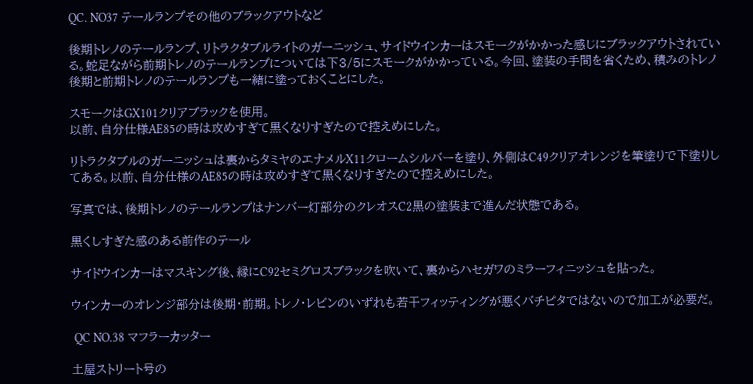QC. NO37 テールランプその他のブラックアウトなど

後期トレノのテールランプ、リトラクタブルライトのガーニッシュ、サイドウインカーはスモークがかかった感じにブラックアウトされている。蛇足ながら前期トレノのテールランプについては下3/5にスモークがかかっている。今回、塗装の手間を省くため、積みのトレノ後期と前期トレノのテールランプも一緒に塗っておくことにした。

スモークはGX101クリアブラックを使用。
以前、自分仕様AE85の時は攻めすぎて黒くなりすぎたので控えめにした。

リトラクタブルのガーニッシュは裏からタミヤのエナメルX11クロームシルバーを塗り、外側はC49クリアオレンジを筆塗りで下塗りしてある。以前、自分仕様のAE85の時は攻めすぎて黒くなりすぎたので控えめにした。

写真では、後期トレノのテールランプはナンバー灯部分のクレオスC2黒の塗装まで進んだ状態である。

黒くしすぎた感のある前作のテール

サイドウインカーはマスキング後、縁にC92セミグロスブラックを吹いて、裏からハセガワのミラーフィニッシュを貼った。

ウインカーのオレンジ部分は後期・前期。トレノ・レビンのいずれも若干フィッティングが悪くバチピタではないので加工が必要だ。

 QC NO.38 マフラーカッター

土屋ストリート号の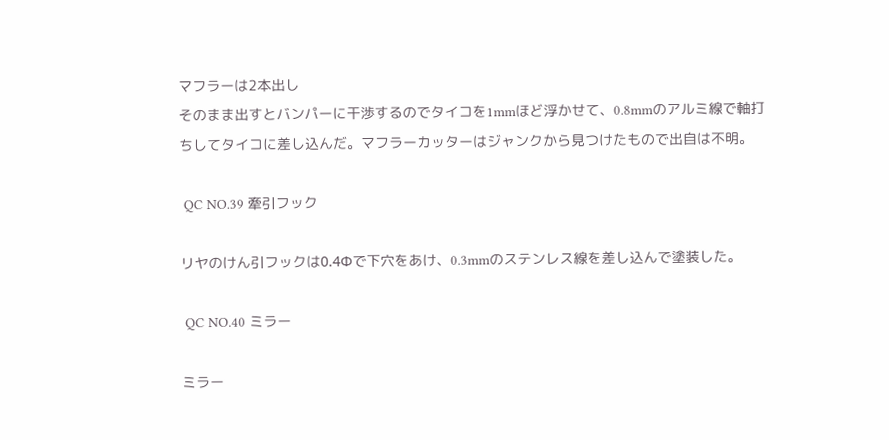マフラーは2本出し
そのまま出すとバンパーに干渉するのでタイコを1mmほど浮かせて、0.8mmのアルミ線で軸打ちしてタイコに差し込んだ。マフラーカッターはジャンクから見つけたもので出自は不明。

 QC NO.39 牽引フック

リヤのけん引フックは0.4Φで下穴をあけ、0.3mmのステンレス線を差し込んで塗装した。

 QC NO.40 ミラー

ミラー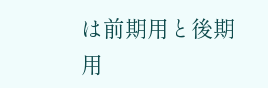は前期用と後期用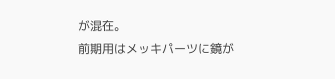が混在。
前期用はメッキパーツに鏡が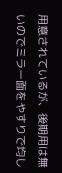用意されているが、後期用は無いのでミラー面をやすりで均し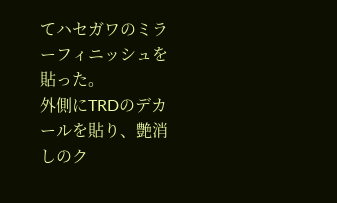てハセガワのミラーフィニッシュを貼った。
外側にTRDのデカールを貼り、艶消しのク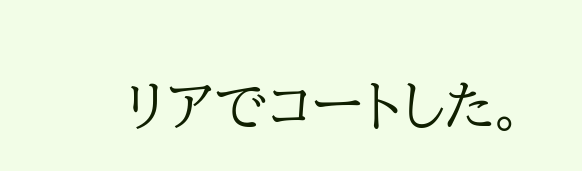リアでコートした。